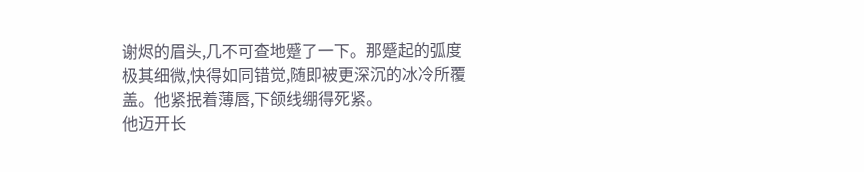谢烬的眉头,几不可查地蹙了一下。那蹙起的弧度极其细微,快得如同错觉,随即被更深沉的冰冷所覆盖。他紧抿着薄唇,下颌线绷得死紧。
他迈开长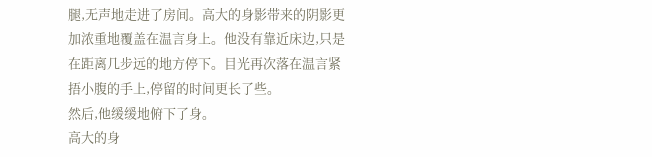腿,无声地走进了房间。高大的身影带来的阴影更加浓重地覆盖在温言身上。他没有靠近床边,只是在距离几步远的地方停下。目光再次落在温言紧捂小腹的手上,停留的时间更长了些。
然后,他缓缓地俯下了身。
高大的身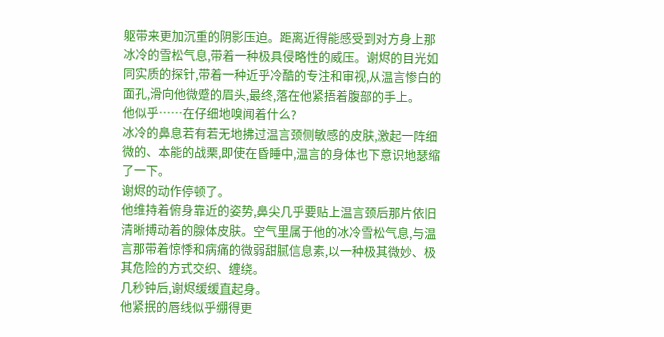躯带来更加沉重的阴影压迫。距离近得能感受到对方身上那冰冷的雪松气息,带着一种极具侵略性的威压。谢烬的目光如同实质的探针,带着一种近乎冷酷的专注和审视,从温言惨白的面孔,滑向他微蹙的眉头,最终,落在他紧捂着腹部的手上。
他似乎……在仔细地嗅闻着什么?
冰冷的鼻息若有若无地拂过温言颈侧敏感的皮肤,激起一阵细微的、本能的战栗,即使在昏睡中,温言的身体也下意识地瑟缩了一下。
谢烬的动作停顿了。
他维持着俯身靠近的姿势,鼻尖几乎要贴上温言颈后那片依旧清晰搏动着的腺体皮肤。空气里属于他的冰冷雪松气息,与温言那带着惊悸和病痛的微弱甜腻信息素,以一种极其微妙、极其危险的方式交织、缠绕。
几秒钟后,谢烬缓缓直起身。
他紧抿的唇线似乎绷得更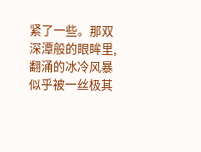紧了一些。那双深潭般的眼眸里,翻涌的冰冷风暴似乎被一丝极其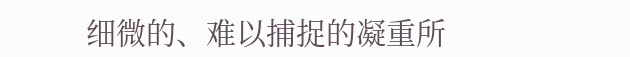细微的、难以捕捉的凝重所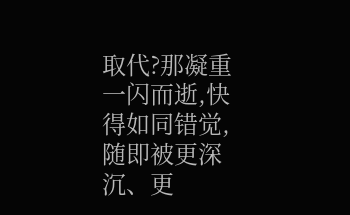取代?那凝重一闪而逝,快得如同错觉,随即被更深沉、更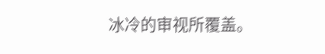冰冷的审视所覆盖。